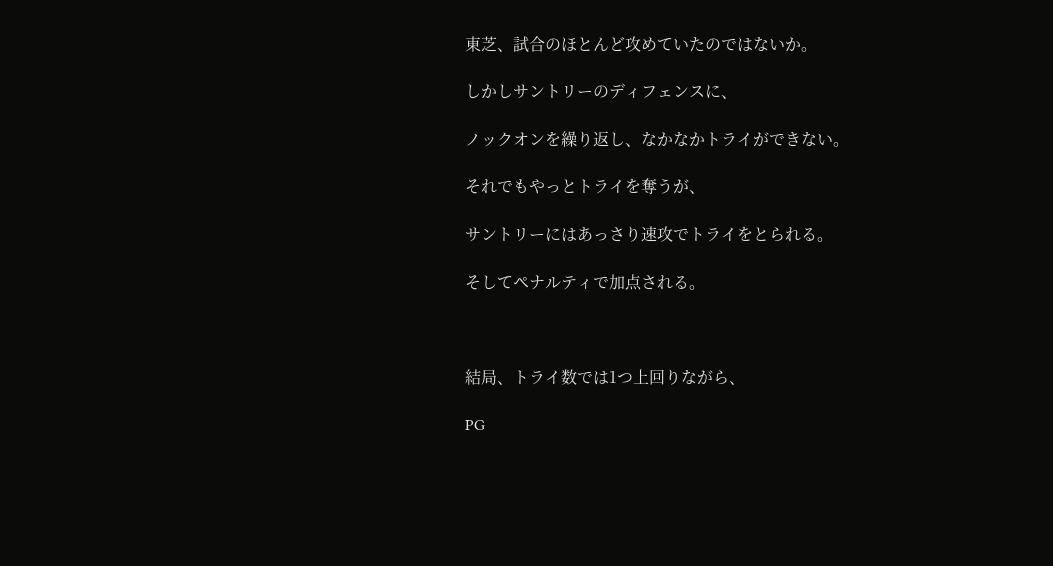東芝、試合のほとんど攻めていたのではないか。

しかしサントリーのディフェンスに、

ノックオンを繰り返し、なかなかトライができない。

それでもやっとトライを奪うが、

サントリーにはあっさり速攻でトライをとられる。

そしてペナルティで加点される。



結局、トライ数では1つ上回りながら、

PG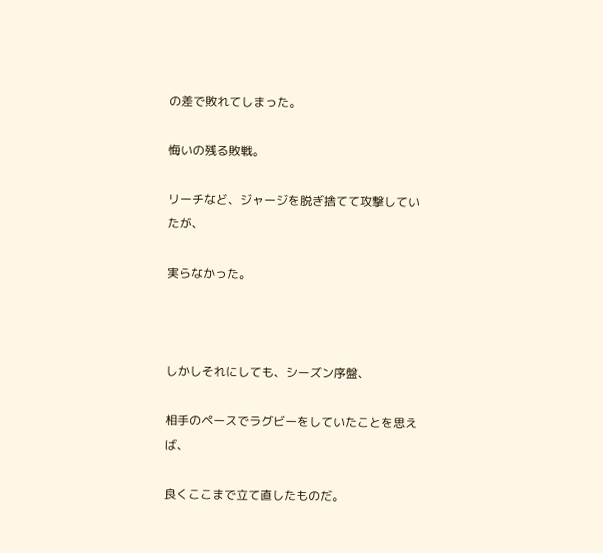の差で敗れてしまった。

悔いの残る敗戦。

リーチなど、ジャージを脱ぎ捨てて攻撃していたが、

実らなかった。



しかしそれにしても、シーズン序盤、

相手のペースでラグビーをしていたことを思えば、

良くここまで立て直したものだ。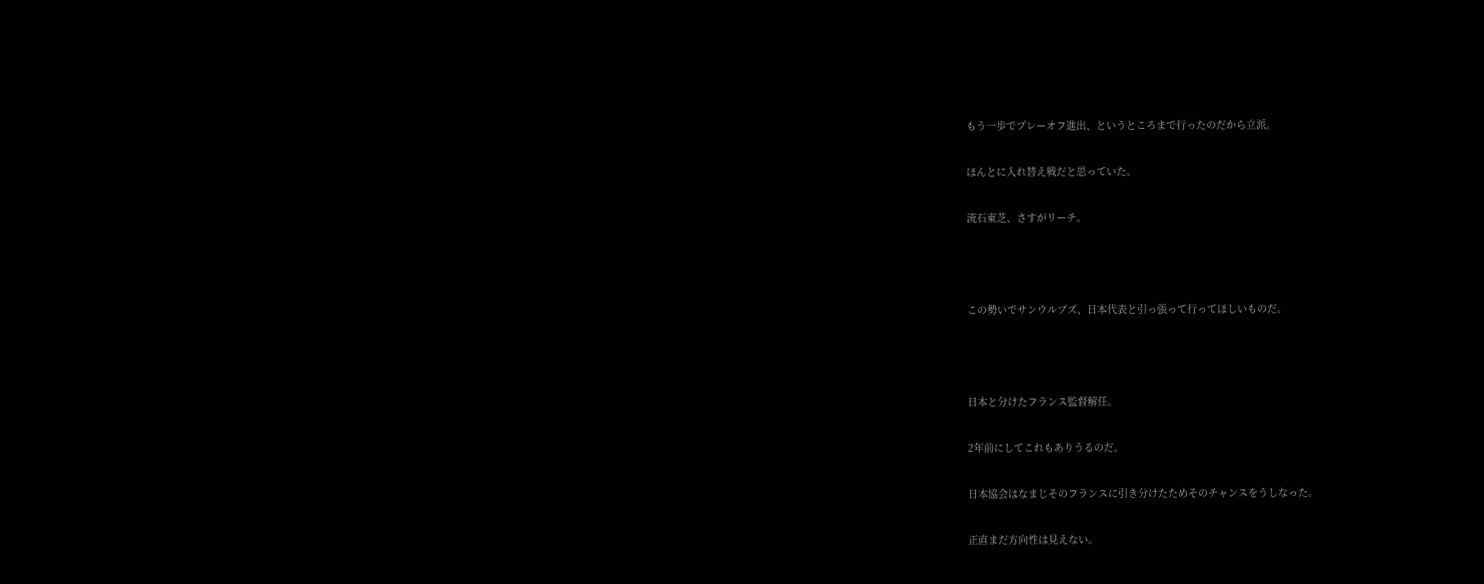もう一歩でプレーオフ進出、というところまで行ったのだから立派。

ほんとに入れ替え戦だと思っていた。

流石東芝、さすがリーチ。



この勢いでサンウルブズ、日本代表と引っ張って行ってほしいものだ。



日本と分けたフランス監督解任。

2年前にしてこれもありうるのだ。

日本協会はなまじそのフランスに引き分けたためそのチャンスをうしなった。

正直まだ方向性は見えない。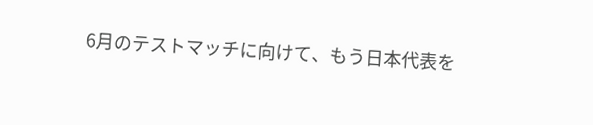6月のテストマッチに向けて、もう日本代表を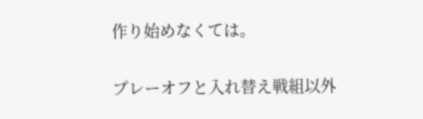作り始めなくては。

プレーオフと入れ替え戦組以外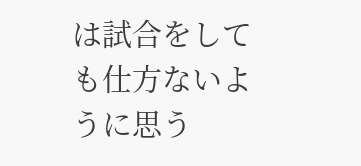は試合をしても仕方ないように思う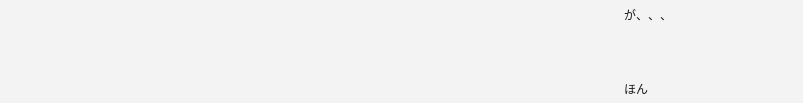が、、、



ほん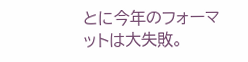とに今年のフォーマットは大失敗。